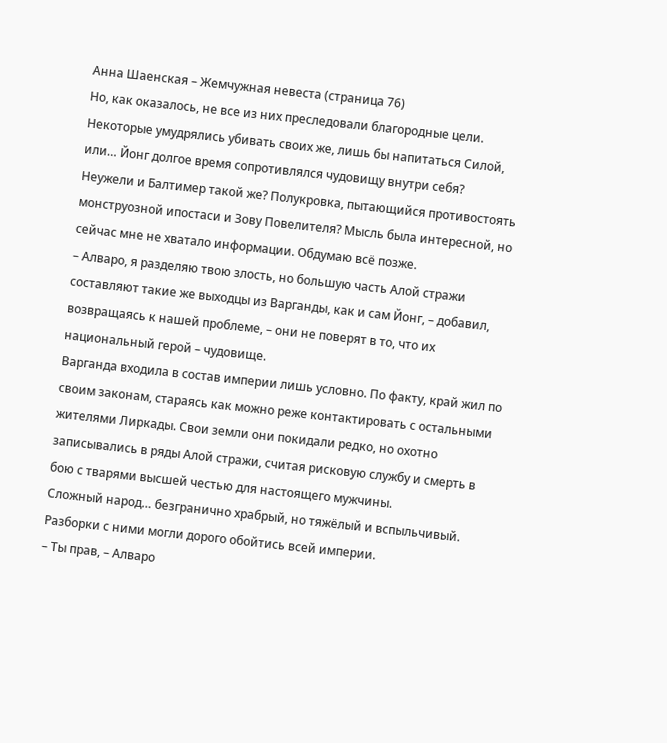Анна Шаенская – Жемчужная невеста (страница 76)
Но, как оказалось, не все из них преследовали благородные цели. Некоторые умудрялись убивать своих же, лишь бы напитаться Силой, или… Йонг долгое время сопротивлялся чудовищу внутри себя?
Неужели и Балтимер такой же? Полукровка, пытающийся противостоять монструозной ипостаси и Зову Повелителя? Мысль была интересной, но сейчас мне не хватало информации. Обдумаю всё позже.
– Алваро, я разделяю твою злость, но большую часть Алой стражи составляют такие же выходцы из Варганды, как и сам Йонг, – добавил, возвращаясь к нашей проблеме, – они не поверят в то, что их национальный герой – чудовище.
Варганда входила в состав империи лишь условно. По факту, край жил по своим законам, стараясь как можно реже контактировать с остальными жителями Лиркады. Свои земли они покидали редко, но охотно записывались в ряды Алой стражи, считая рисковую службу и смерть в бою с тварями высшей честью для настоящего мужчины.
Сложный народ… безгранично храбрый, но тяжёлый и вспыльчивый. Разборки с ними могли дорого обойтись всей империи.
– Ты прав, – Алваро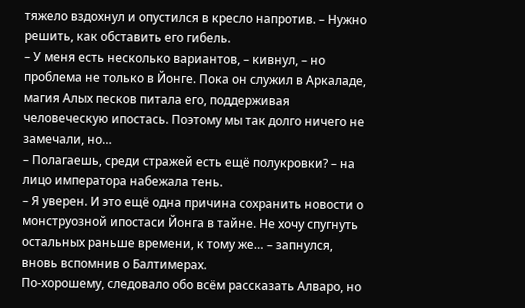тяжело вздохнул и опустился в кресло напротив. – Нужно решить, как обставить его гибель.
– У меня есть несколько вариантов, – кивнул, – но проблема не только в Йонге. Пока он служил в Аркаладе, магия Алых песков питала его, поддерживая человеческую ипостась. Поэтому мы так долго ничего не замечали, но…
– Полагаешь, среди стражей есть ещё полукровки? – на лицо императора набежала тень.
– Я уверен. И это ещё одна причина сохранить новости о монструозной ипостаси Йонга в тайне. Не хочу спугнуть остальных раньше времени, к тому же… – запнулся, вновь вспомнив о Балтимерах.
По-хорошему, следовало обо всём рассказать Алваро, но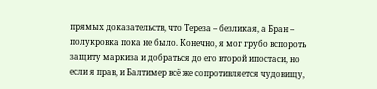прямых доказательств, что Тереза – безликая, а Бран – полукровка пока не было. Конечно, я мог грубо вспороть защиту маркиза и добраться до его второй ипостаси, но если я прав, и Балтимер всё же сопротивляется чудовищу,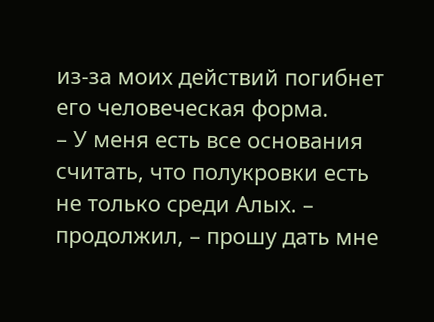из-за моих действий погибнет его человеческая форма.
– У меня есть все основания считать, что полукровки есть не только среди Алых. – продолжил, – прошу дать мне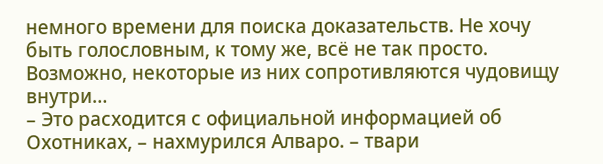немного времени для поиска доказательств. Не хочу быть голословным, к тому же, всё не так просто. Возможно, некоторые из них сопротивляются чудовищу внутри…
– Это расходится с официальной информацией об Охотниках, – нахмурился Алваро. – твари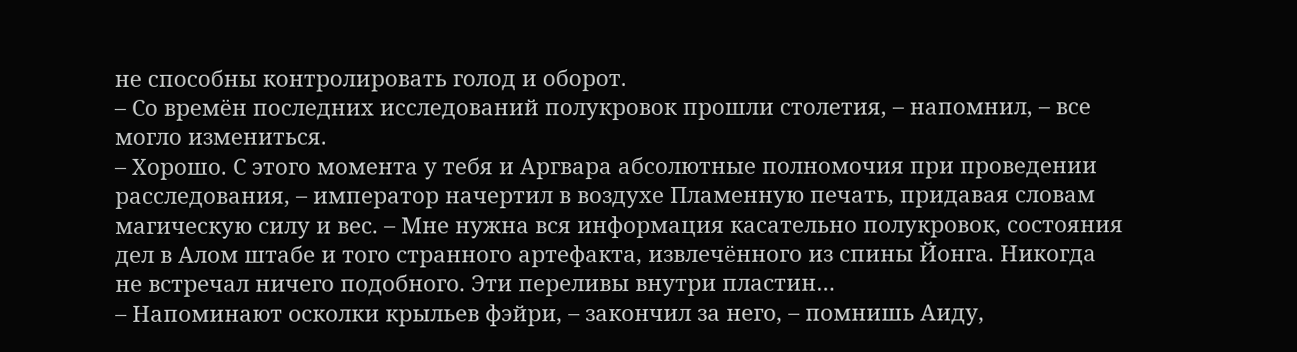не способны контролировать голод и оборот.
– Со времён последних исследований полукровок прошли столетия, – напомнил, – все могло измениться.
– Хорошо. С этого момента у тебя и Аргвара абсолютные полномочия при проведении расследования, – император начертил в воздухе Пламенную печать, придавая словам магическую силу и вес. – Мне нужна вся информация касательно полукровок, состояния дел в Алом штабе и того странного артефакта, извлечённого из спины Йонга. Никогда не встречал ничего подобного. Эти переливы внутри пластин…
– Напоминают осколки крыльев фэйри, – закончил за него, – помнишь Аиду,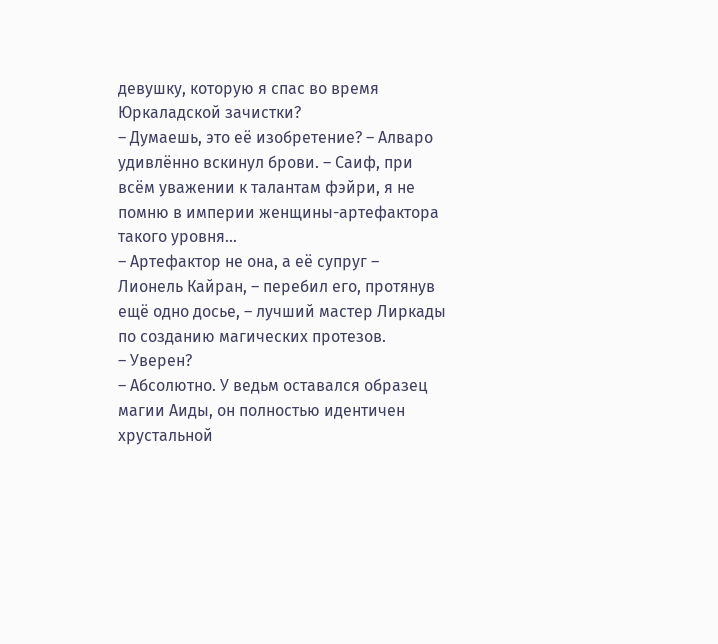девушку, которую я спас во время Юркаладской зачистки?
– Думаешь, это её изобретение? – Алваро удивлённо вскинул брови. – Саиф, при всём уважении к талантам фэйри, я не помню в империи женщины-артефактора такого уровня…
– Артефактор не она, а её супруг – Лионель Кайран, – перебил его, протянув ещё одно досье, – лучший мастер Лиркады по созданию магических протезов.
– Уверен?
– Абсолютно. У ведьм оставался образец магии Аиды, он полностью идентичен хрустальной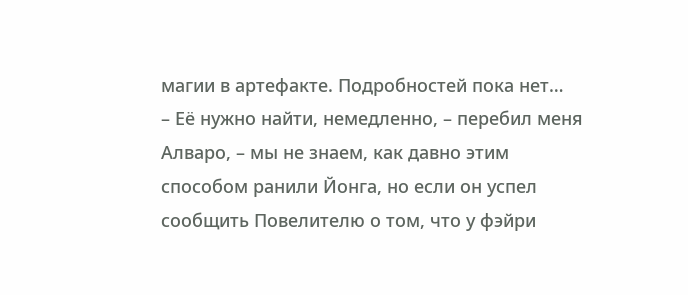магии в артефакте. Подробностей пока нет…
– Её нужно найти, немедленно, – перебил меня Алваро, – мы не знаем, как давно этим способом ранили Йонга, но если он успел сообщить Повелителю о том, что у фэйри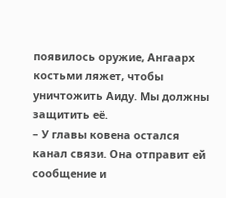появилось оружие, Ангаарх костьми ляжет, чтобы уничтожить Аиду. Мы должны защитить её.
– У главы ковена остался канал связи. Она отправит ей сообщение и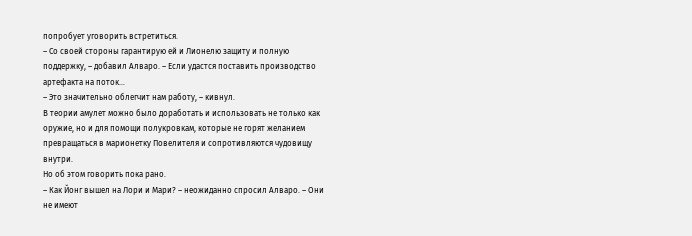попробует уговорить встретиться.
– Со своей стороны гарантирую ей и Лионелю защиту и полную поддержку, – добавил Алваро. – Если удастся поставить производство артефакта на поток…
– Это значительно облегчит нам работу, – кивнул.
В теории амулет можно было доработать и использовать не только как оружие, но и для помощи полукровкам, которые не горят желанием превращаться в марионетку Повелителя и сопротивляются чудовищу внутри.
Но об этом говорить пока рано.
– Как Йонг вышел на Лори и Мари? – неожиданно спросил Алваро. – Они не имеют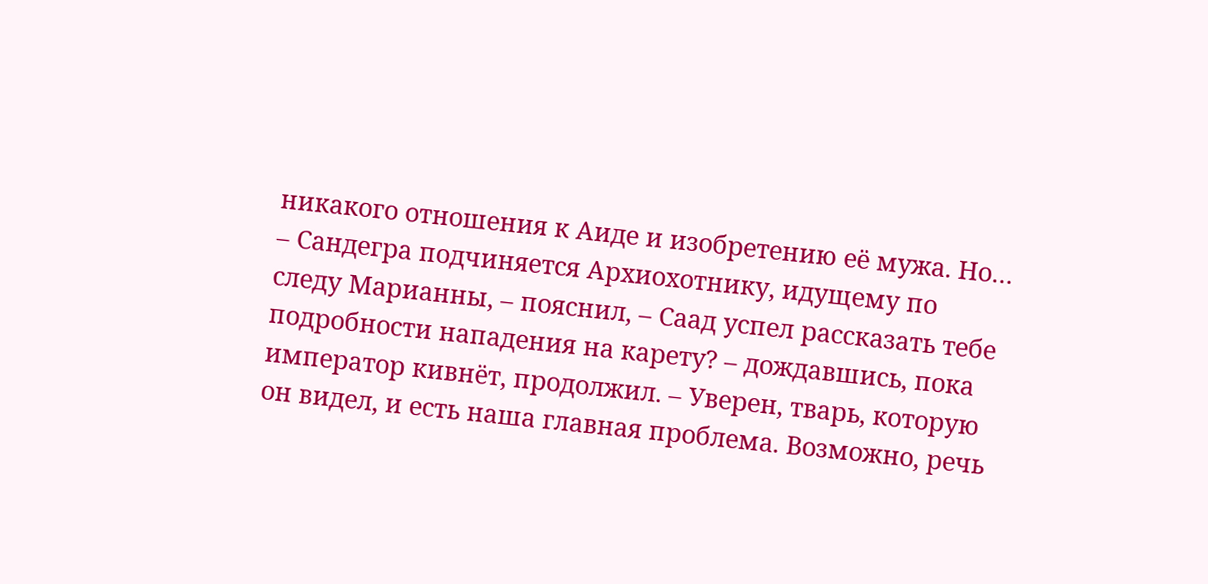никакого отношения к Аиде и изобретению её мужа. Но…
– Сандегра подчиняется Архиохотнику, идущему по следу Марианны, – пояснил, – Саад успел рассказать тебе подробности нападения на карету? – дождавшись, пока император кивнёт, продолжил. – Уверен, тварь, которую он видел, и есть наша главная проблема. Возможно, речь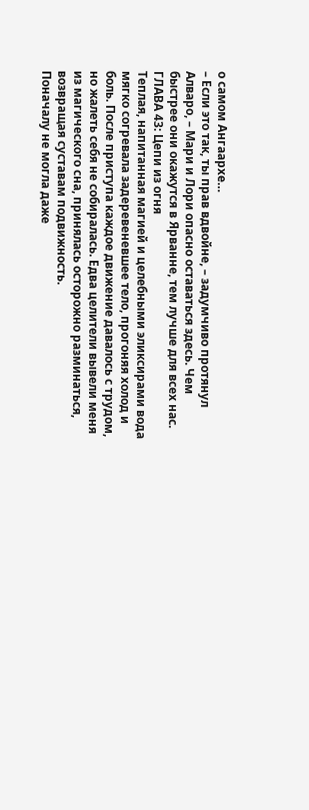о самом Ангаархе…
– Если это так, ты прав вдвойне, – задумчиво протянул Алваро, – Мари и Лори опасно оставаться здесь. Чем быстрее они окажутся в Ярванне, тем лучше для всех нас.
ГЛАВА 43: Цепи из огня
Теплая, напитанная магией и целебными эликсирами вода мягко согревала задеревеневшее тело, прогоняя холод и боль. После приступа каждое движение давалось с трудом, но жалеть себя не собиралась. Едва целители вывели меня из магического сна, принялась осторожно разминаться, возвращая суставам подвижность.
Поначалу не могла даже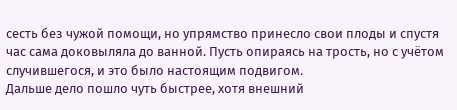сесть без чужой помощи, но упрямство принесло свои плоды и спустя час сама доковыляла до ванной. Пусть опираясь на трость, но с учётом случившегося, и это было настоящим подвигом.
Дальше дело пошло чуть быстрее, хотя внешний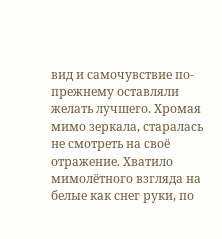вид и самочувствие по-прежнему оставляли желать лучшего. Хромая мимо зеркала, старалась не смотреть на своё отражение. Хватило мимолётного взгляда на белые как снег руки, по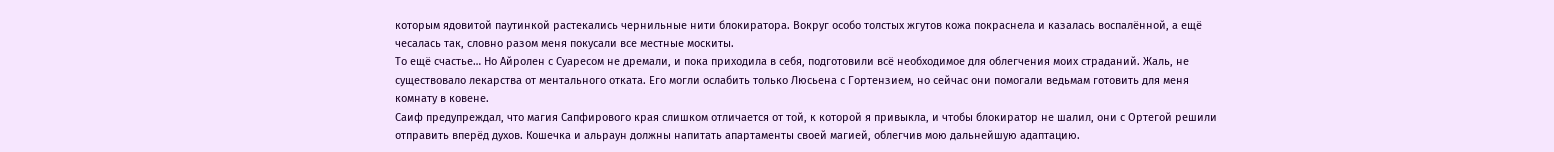которым ядовитой паутинкой растекались чернильные нити блокиратора. Вокруг особо толстых жгутов кожа покраснела и казалась воспалённой, а ещё чесалась так, словно разом меня покусали все местные москиты.
То ещё счастье… Но Айролен с Суаресом не дремали, и пока приходила в себя, подготовили всё необходимое для облегчения моих страданий. Жаль, не существовало лекарства от ментального отката. Его могли ослабить только Люсьена с Гортензием, но сейчас они помогали ведьмам готовить для меня комнату в ковене.
Саиф предупреждал, что магия Сапфирового края слишком отличается от той, к которой я привыкла, и чтобы блокиратор не шалил, они с Ортегой решили отправить вперёд духов. Кошечка и альраун должны напитать апартаменты своей магией, облегчив мою дальнейшую адаптацию.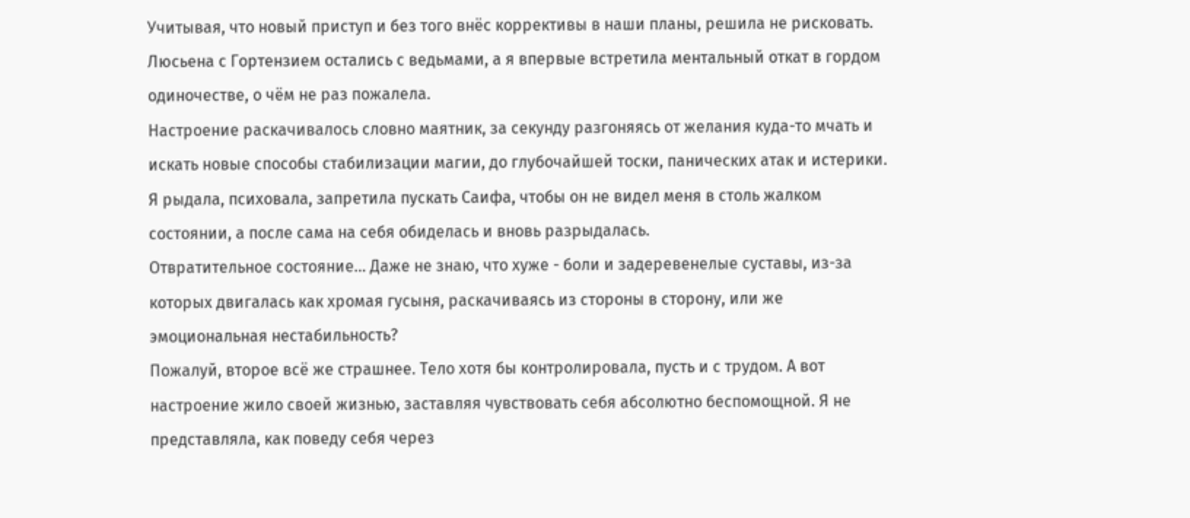Учитывая, что новый приступ и без того внёс коррективы в наши планы, решила не рисковать. Люсьена с Гортензием остались с ведьмами, а я впервые встретила ментальный откат в гордом одиночестве, о чём не раз пожалела.
Настроение раскачивалось словно маятник, за секунду разгоняясь от желания куда-то мчать и искать новые способы стабилизации магии, до глубочайшей тоски, панических атак и истерики. Я рыдала, психовала, запретила пускать Саифа, чтобы он не видел меня в столь жалком состоянии, а после сама на себя обиделась и вновь разрыдалась.
Отвратительное состояние… Даже не знаю, что хуже - боли и задеревенелые суставы, из-за которых двигалась как хромая гусыня, раскачиваясь из стороны в сторону, или же эмоциональная нестабильность?
Пожалуй, второе всё же страшнее. Тело хотя бы контролировала, пусть и с трудом. А вот настроение жило своей жизнью, заставляя чувствовать себя абсолютно беспомощной. Я не представляла, как поведу себя через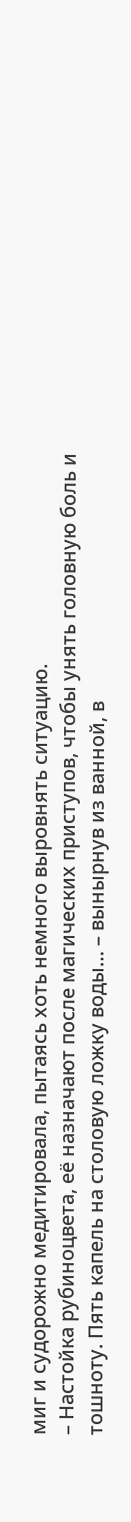миг и судорожно медитировала, пытаясь хоть немного выровнять ситуацию.
– Настойка рубиноцвета, её назначают после магических приступов, чтобы унять головную боль и тошноту. Пять капель на столовую ложку воды… – вынырнув из ванной, в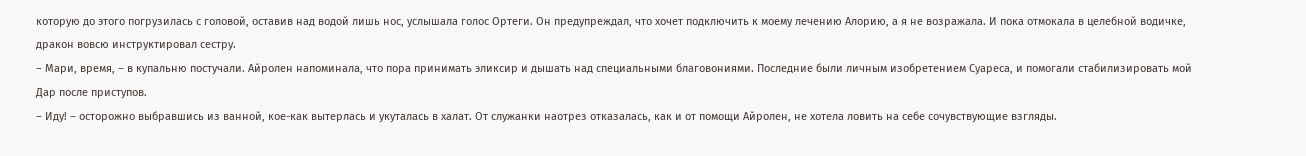которую до этого погрузилась с головой, оставив над водой лишь нос, услышала голос Ортеги. Он предупреждал, что хочет подключить к моему лечению Алорию, а я не возражала. И пока отмокала в целебной водичке, дракон вовсю инструктировал сестру.
– Мари, время, – в купальню постучали. Айролен напоминала, что пора принимать эликсир и дышать над специальными благовониями. Последние были личным изобретением Суареса, и помогали стабилизировать мой Дар после приступов.
– Иду! – осторожно выбравшись из ванной, кое-как вытерлась и укуталась в халат. От служанки наотрез отказалась, как и от помощи Айролен, не хотела ловить на себе сочувствующие взгляды.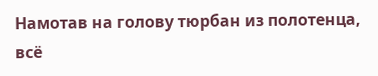Намотав на голову тюрбан из полотенца, всё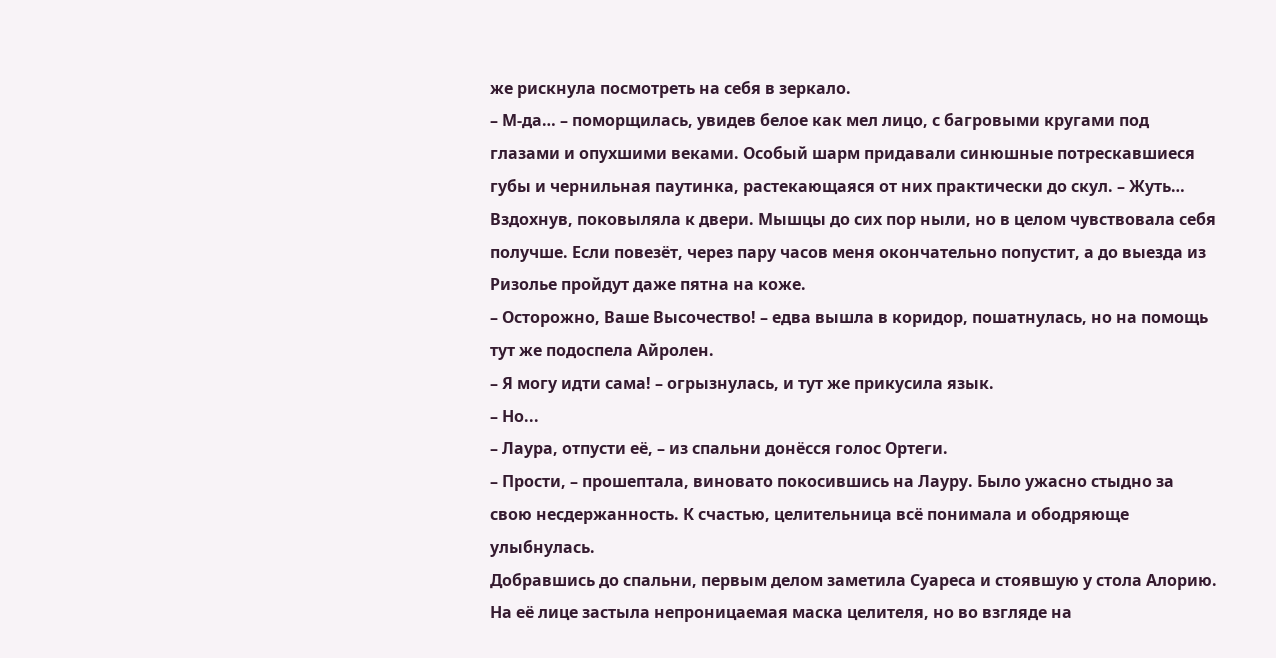же рискнула посмотреть на себя в зеркало.
– М-да… – поморщилась, увидев белое как мел лицо, с багровыми кругами под глазами и опухшими веками. Особый шарм придавали синюшные потрескавшиеся губы и чернильная паутинка, растекающаяся от них практически до скул. – Жуть…
Вздохнув, поковыляла к двери. Мышцы до сих пор ныли, но в целом чувствовала себя получше. Если повезёт, через пару часов меня окончательно попустит, а до выезда из Ризолье пройдут даже пятна на коже.
– Осторожно, Ваше Высочество! – едва вышла в коридор, пошатнулась, но на помощь тут же подоспела Айролен.
– Я могу идти сама! – огрызнулась, и тут же прикусила язык.
– Но...
– Лаура, отпусти её, – из спальни донёсся голос Ортеги.
– Прости, – прошептала, виновато покосившись на Лауру. Было ужасно стыдно за свою несдержанность. К счастью, целительница всё понимала и ободряюще улыбнулась.
Добравшись до спальни, первым делом заметила Суареса и стоявшую у стола Алорию. На её лице застыла непроницаемая маска целителя, но во взгляде на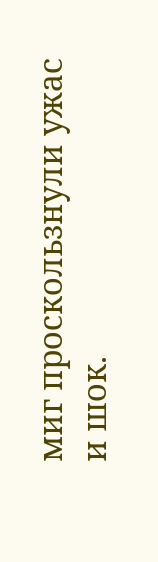миг проскользнули ужас и шок.